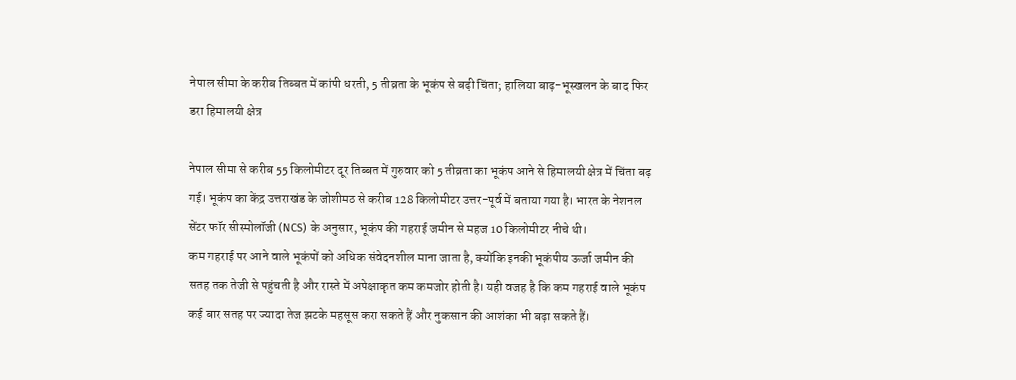नेपाल सीमा के करीब तिब्बत में कांपी धरती, 5 तीव्रता के भूकंप से बढ़ी चिंता; हालिया बाढ़-भूस्खलन के बाद फिर डरा हिमालयी क्षेत्र

नेपाल सीमा से करीब 55 किलोमीटर दूर तिब्बत में गुरुवार को 5 तीव्रता का भूकंप आने से हिमालयी क्षेत्र में चिंता बढ़ गई। भूकंप का केंद्र उत्तराखंड के जोशीमठ से करीब 128 किलोमीटर उत्तर-पूर्व में बताया गया है। भारत के नेशनल सेंटर फॉर सीस्मोलॉजी (NCS) के अनुसार, भूकंप की गहराई जमीन से महज 10 किलोमीटर नीचे थी।
कम गहराई पर आने वाले भूकंपों को अधिक संवेदनशील माना जाता है, क्योंकि इनकी भूकंपीय ऊर्जा जमीन की सतह तक तेजी से पहुंचती है और रास्ते में अपेक्षाकृत कम कमजोर होती है। यही वजह है कि कम गहराई वाले भूकंप कई बार सतह पर ज्यादा तेज झटके महसूस करा सकते हैं और नुकसान की आशंका भी बढ़ा सकते हैं।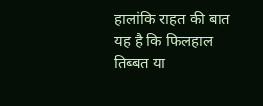हालांकि राहत की बात यह है कि फिलहाल तिब्बत या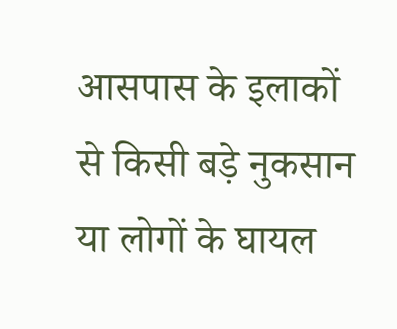आसपास के इलाकों से किसी बड़े नुकसान या लोगों के घायल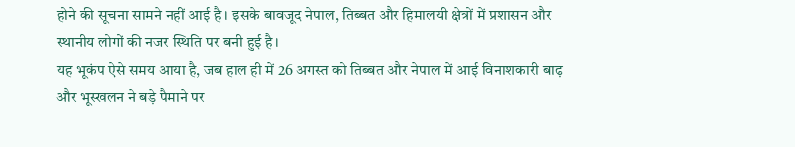होने की सूचना सामने नहीं आई है। इसके बावजूद नेपाल, तिब्बत और हिमालयी क्षेत्रों में प्रशासन और स्थानीय लोगों की नजर स्थिति पर बनी हुई है।
यह भूकंप ऐसे समय आया है, जब हाल ही में 26 अगस्त को तिब्बत और नेपाल में आई विनाशकारी बाढ़ और भूस्खलन ने बड़े पैमाने पर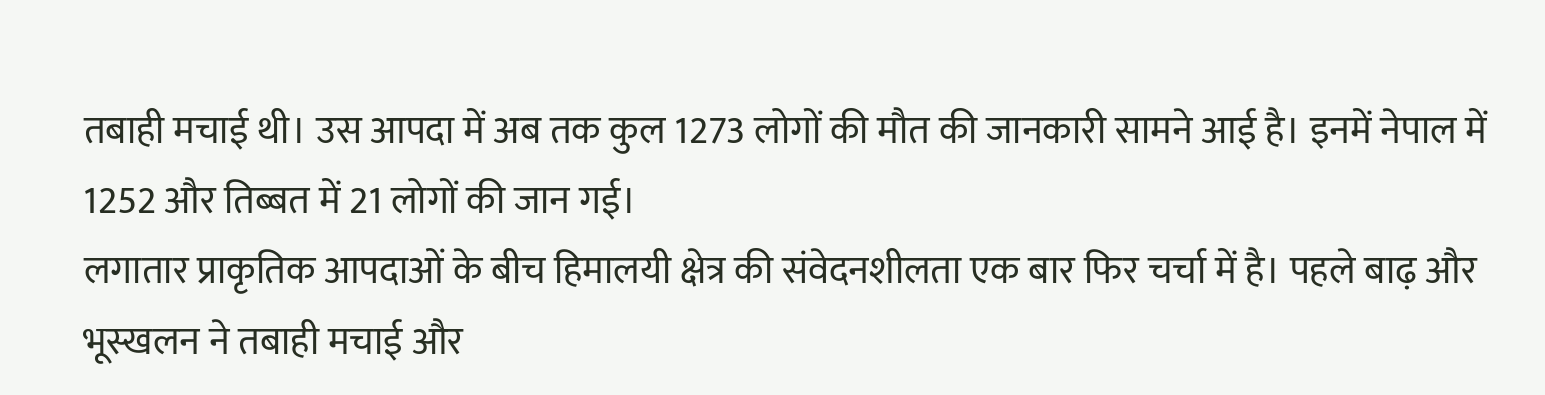तबाही मचाई थी। उस आपदा में अब तक कुल 1273 लोगों की मौत की जानकारी सामने आई है। इनमें नेपाल में 1252 और तिब्बत में 21 लोगों की जान गई।
लगातार प्राकृतिक आपदाओं के बीच हिमालयी क्षेत्र की संवेदनशीलता एक बार फिर चर्चा में है। पहले बाढ़ और भूस्खलन ने तबाही मचाई और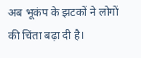अब भूकंप के झटकों ने लोगों की चिंता बढ़ा दी है।